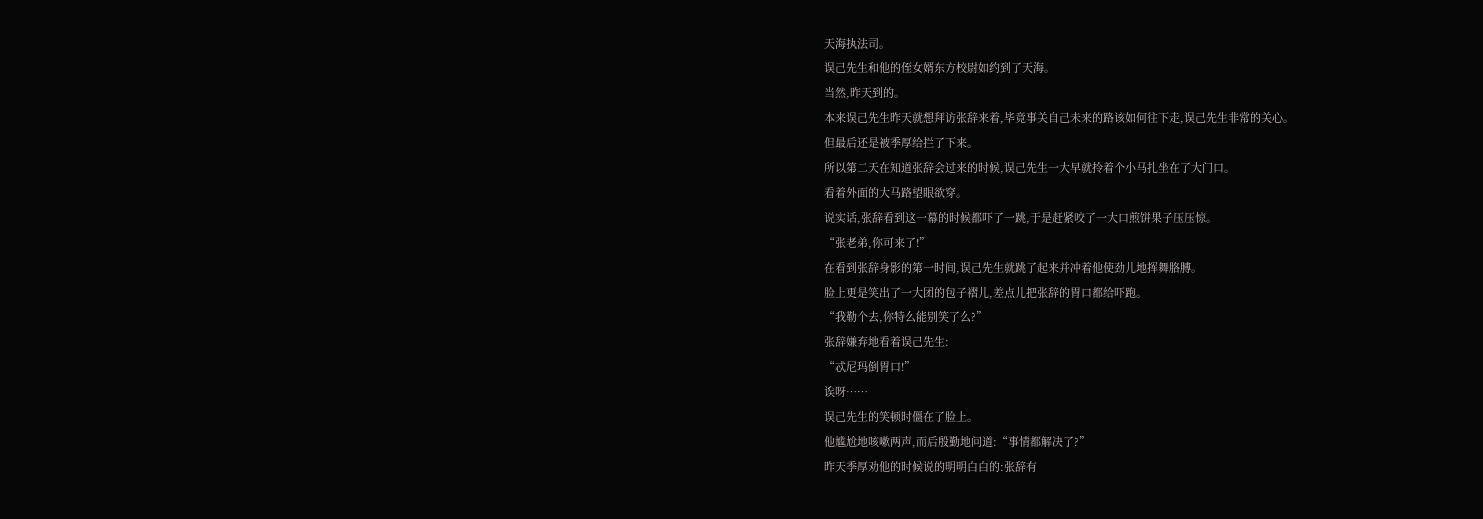天海执法司。
误己先生和他的侄女婿东方校尉如约到了天海。
当然,昨天到的。
本来误己先生昨天就想拜访张辞来着,毕竟事关自己未来的路该如何往下走,误己先生非常的关心。
但最后还是被季厚给拦了下来。
所以第二天在知道张辞会过来的时候,误己先生一大早就拎着个小马扎坐在了大门口。
看着外面的大马路望眼欲穿。
说实话,张辞看到这一幕的时候都吓了一跳,于是赶紧咬了一大口煎饼果子压压惊。
“张老弟,你可来了!”
在看到张辞身影的第一时间,误己先生就跳了起来并冲着他使劲儿地挥舞胳膊。
脸上更是笑出了一大团的包子褶儿,差点儿把张辞的胃口都给吓跑。
“我勒个去,你特么能别笑了么?”
张辞嫌弃地看着误己先生:
“忒尼玛倒胃口!”
诶呀……
误己先生的笑顿时僵在了脸上。
他尴尬地咳嗽两声,而后殷勤地问道:“事情都解决了?”
昨天季厚劝他的时候说的明明白白的:张辞有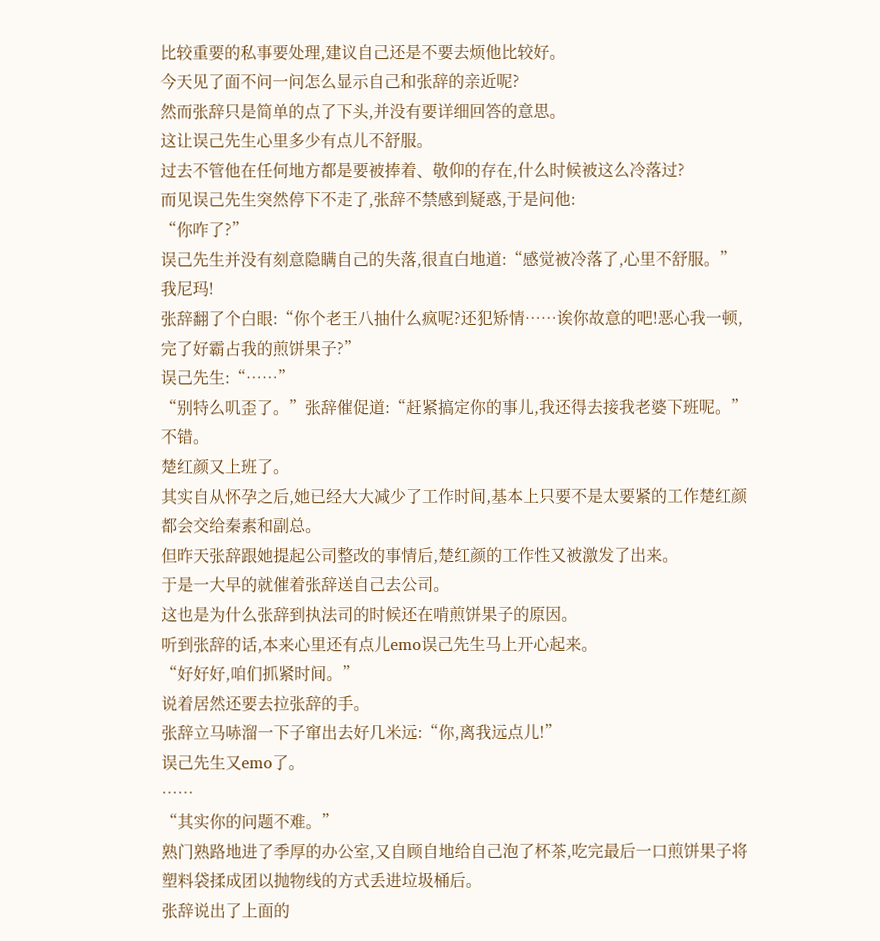比较重要的私事要处理,建议自己还是不要去烦他比较好。
今天见了面不问一问怎么显示自己和张辞的亲近呢?
然而张辞只是简单的点了下头,并没有要详细回答的意思。
这让误己先生心里多少有点儿不舒服。
过去不管他在任何地方都是要被捧着、敬仰的存在,什么时候被这么冷落过?
而见误己先生突然停下不走了,张辞不禁感到疑惑,于是问他:
“你咋了?”
误己先生并没有刻意隐瞒自己的失落,很直白地道:“感觉被冷落了,心里不舒服。”
我尼玛!
张辞翻了个白眼:“你个老王八抽什么疯呢?还犯矫情……诶你故意的吧!恶心我一顿,完了好霸占我的煎饼果子?”
误己先生:“……”
“别特么叽歪了。”张辞催促道:“赶紧搞定你的事儿,我还得去接我老婆下班呢。”
不错。
楚红颜又上班了。
其实自从怀孕之后,她已经大大减少了工作时间,基本上只要不是太要紧的工作楚红颜都会交给秦素和副总。
但昨天张辞跟她提起公司整改的事情后,楚红颜的工作性又被激发了出来。
于是一大早的就催着张辞送自己去公司。
这也是为什么张辞到执法司的时候还在啃煎饼果子的原因。
听到张辞的话,本来心里还有点儿emo误己先生马上开心起来。
“好好好,咱们抓紧时间。”
说着居然还要去拉张辞的手。
张辞立马哧溜一下子窜出去好几米远:“你,离我远点儿!”
误己先生又emo了。
……
“其实你的问题不难。”
熟门熟路地进了季厚的办公室,又自顾自地给自己泡了杯茶,吃完最后一口煎饼果子将塑料袋揉成团以抛物线的方式丢进垃圾桶后。
张辞说出了上面的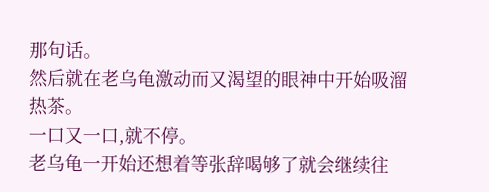那句话。
然后就在老乌龟激动而又渴望的眼神中开始吸溜热茶。
一口又一口,就不停。
老乌龟一开始还想着等张辞喝够了就会继续往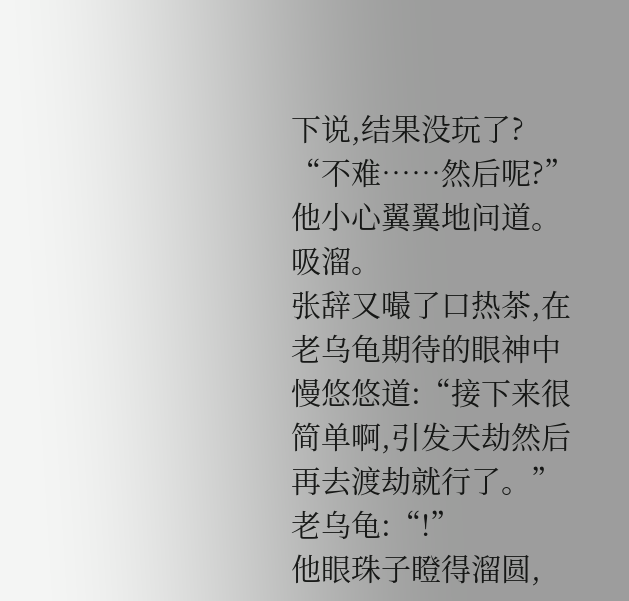下说,结果没玩了?
“不难……然后呢?”他小心翼翼地问道。
吸溜。
张辞又嘬了口热茶,在老乌龟期待的眼神中慢悠悠道:“接下来很简单啊,引发天劫然后再去渡劫就行了。”
老乌龟:“!”
他眼珠子瞪得溜圆,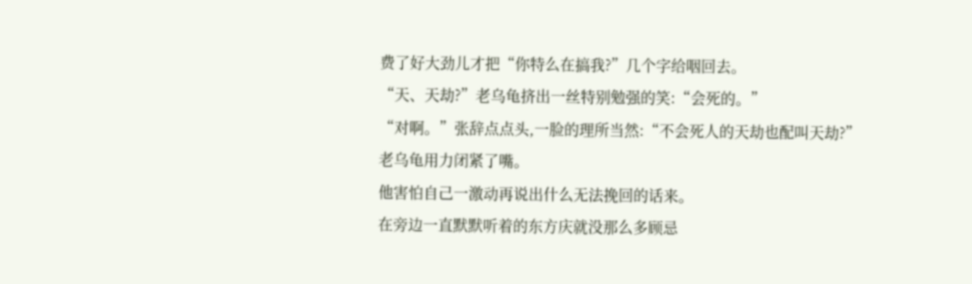费了好大劲儿才把“你特么在搞我?”几个字给咽回去。
“天、天劫?”老乌龟挤出一丝特别勉强的笑:“会死的。”
“对啊。”张辞点点头,一脸的理所当然:“不会死人的天劫也配叫天劫?”
老乌龟用力闭紧了嘴。
他害怕自己一激动再说出什么无法挽回的话来。
在旁边一直默默听着的东方庆就没那么多顾忌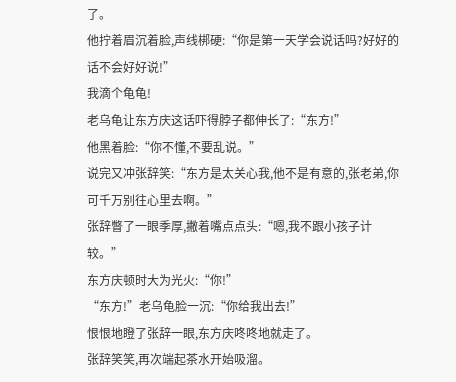了。
他拧着眉沉着脸,声线梆硬:“你是第一天学会说话吗?好好的话不会好好说!”
我滴个龟龟!
老乌龟让东方庆这话吓得脖子都伸长了:“东方!”
他黑着脸:“你不懂,不要乱说。”
说完又冲张辞笑:“东方是太关心我,他不是有意的,张老弟,你可千万别往心里去啊。”
张辞瞥了一眼季厚,撇着嘴点点头:“嗯,我不跟小孩子计较。”
东方庆顿时大为光火:“你!”
“东方!”老乌龟脸一沉:“你给我出去!”
恨恨地瞪了张辞一眼,东方庆咚咚地就走了。
张辞笑笑,再次端起茶水开始吸溜。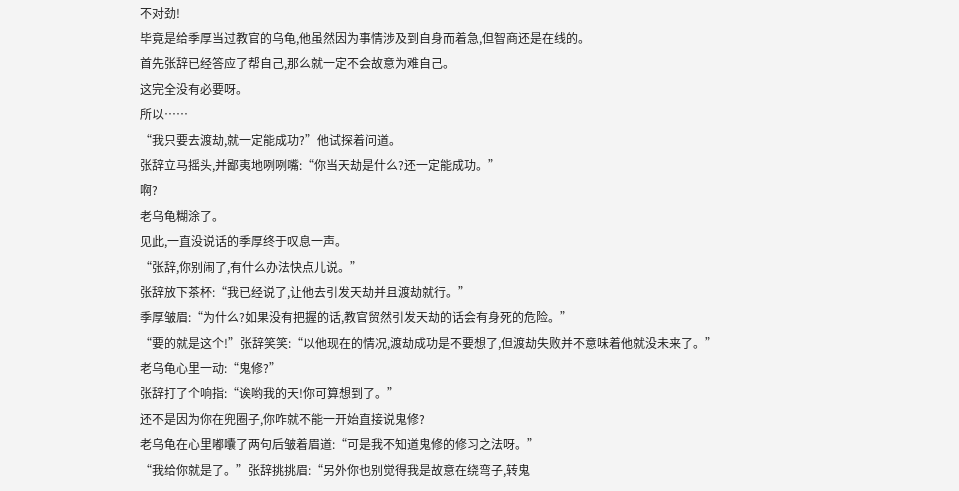不对劲!
毕竟是给季厚当过教官的乌龟,他虽然因为事情涉及到自身而着急,但智商还是在线的。
首先张辞已经答应了帮自己,那么就一定不会故意为难自己。
这完全没有必要呀。
所以……
“我只要去渡劫,就一定能成功?”他试探着问道。
张辞立马摇头,并鄙夷地咧咧嘴:“你当天劫是什么?还一定能成功。”
啊?
老乌龟糊涂了。
见此,一直没说话的季厚终于叹息一声。
“张辞,你别闹了,有什么办法快点儿说。”
张辞放下茶杯:“我已经说了,让他去引发天劫并且渡劫就行。”
季厚皱眉:“为什么?如果没有把握的话,教官贸然引发天劫的话会有身死的危险。”
“要的就是这个!”张辞笑笑:“以他现在的情况,渡劫成功是不要想了,但渡劫失败并不意味着他就没未来了。”
老乌龟心里一动:“鬼修?”
张辞打了个响指:“诶哟我的天!你可算想到了。”
还不是因为你在兜圈子,你咋就不能一开始直接说鬼修?
老乌龟在心里嘟囔了两句后皱着眉道:“可是我不知道鬼修的修习之法呀。”
“我给你就是了。”张辞挑挑眉:“另外你也别觉得我是故意在绕弯子,转鬼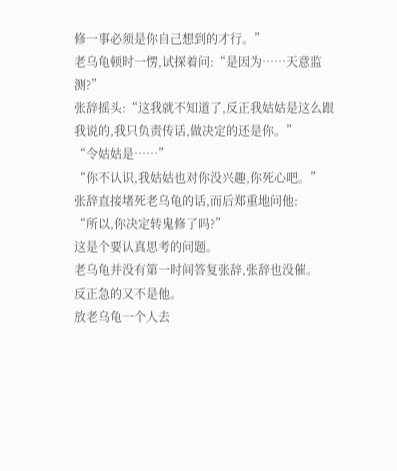修一事必须是你自己想到的才行。”
老乌龟顿时一愣,试探着问:“是因为……天意监测?”
张辞摇头:“这我就不知道了,反正我姑姑是这么跟我说的,我只负责传话,做决定的还是你。”
“令姑姑是……”
“你不认识,我姑姑也对你没兴趣,你死心吧。”
张辞直接堵死老乌龟的话,而后郑重地问他:
“所以,你决定转鬼修了吗?”
这是个要认真思考的问题。
老乌龟并没有第一时间答复张辞,张辞也没催。
反正急的又不是他。
放老乌龟一个人去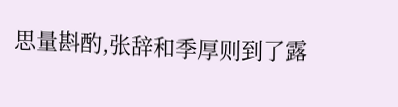思量斟酌,张辞和季厚则到了露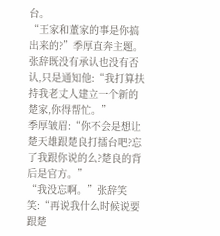台。
“王家和董家的事是你搞出来的?”季厚直奔主题。
张辞既没有承认也没有否认,只是通知他:“我打算扶持我老丈人建立一个新的楚家,你得帮忙。”
季厚皱眉:“你不会是想让楚天雄跟楚良打擂台吧?忘了我跟你说的么?楚良的背后是官方。”
“我没忘啊。”张辞笑笑:“再说我什么时候说要跟楚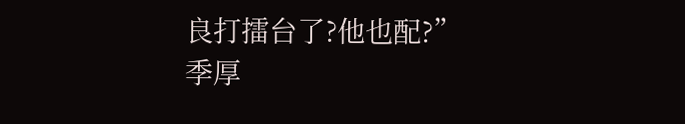良打擂台了?他也配?”
季厚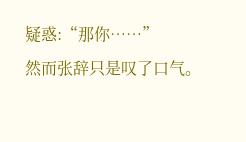疑惑:“那你……”
然而张辞只是叹了口气。